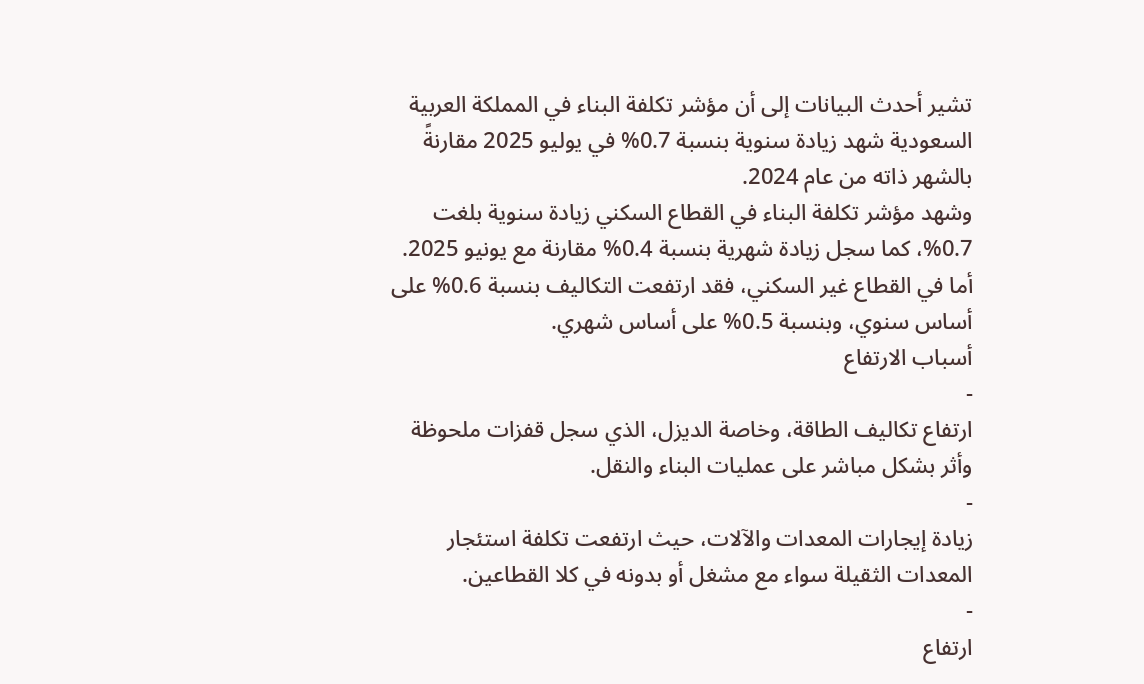تشير أحدث البيانات إلى أن مؤشر تكلفة البناء في المملكة العربية السعودية شهد زيادة سنوية بنسبة 0.7% في يوليو 2025 مقارنةً بالشهر ذاته من عام 2024.
وشهد مؤشر تكلفة البناء في القطاع السكني زيادة سنوية بلغت 0.7%، كما سجل زيادة شهرية بنسبة 0.4% مقارنة مع يونيو 2025. أما في القطاع غير السكني، فقد ارتفعت التكاليف بنسبة 0.6% على أساس سنوي، وبنسبة 0.5% على أساس شهري.
أسباب الارتفاع
-
ارتفاع تكاليف الطاقة، وخاصة الديزل، الذي سجل قفزات ملحوظة وأثر بشكل مباشر على عمليات البناء والنقل.
-
زيادة إيجارات المعدات والآلات، حيث ارتفعت تكلفة استئجار المعدات الثقيلة سواء مع مشغل أو بدونه في كلا القطاعين.
-
ارتفاع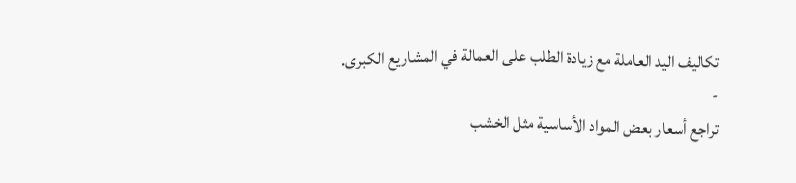تكاليف اليد العاملة مع زيادة الطلب على العمالة في المشاريع الكبرى.
-
تراجع أسعار بعض المواد الأساسية مثل الخشب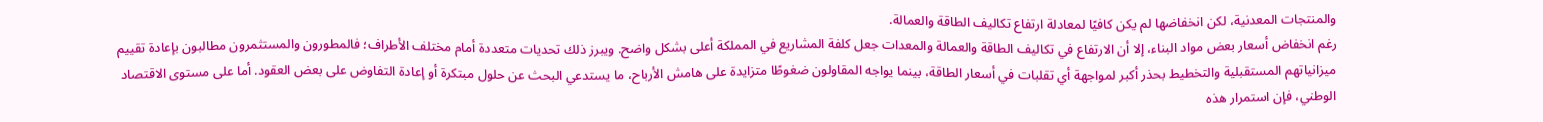والمنتجات المعدنية، لكن انخفاضها لم يكن كافيًا لمعادلة ارتفاع تكاليف الطاقة والعمالة.
رغم انخفاض أسعار بعض مواد البناء، إلا أن الارتفاع في تكاليف الطاقة والعمالة والمعدات جعل كلفة المشاريع في المملكة أعلى بشكل واضح. ويبرز ذلك تحديات متعددة أمام مختلف الأطراف؛ فالمطورون والمستثمرون مطالبون بإعادة تقييم ميزانياتهم المستقبلية والتخطيط بحذر أكبر لمواجهة أي تقلبات في أسعار الطاقة، بينما يواجه المقاولون ضغوطًا متزايدة على هامش الأرباح، ما يستدعي البحث عن حلول مبتكرة أو إعادة التفاوض على بعض العقود. أما على مستوى الاقتصاد الوطني، فإن استمرار هذه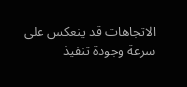الاتجاهات قد ينعكس على سرعة وجودة تنفيذ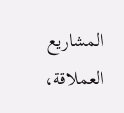المشاريع العملاقة،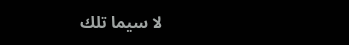لا سيما تلك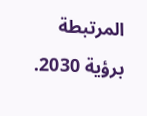المرتبطة برؤية 2030.